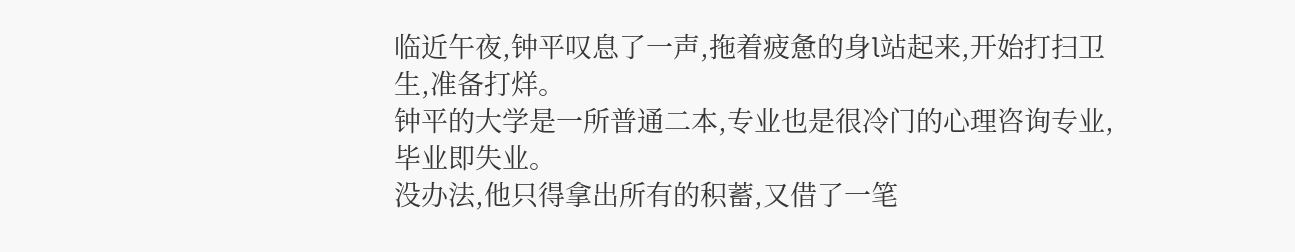临近午夜,钟平叹息了一声,拖着疲惫的身l站起来,开始打扫卫生,准备打烊。
钟平的大学是一所普通二本,专业也是很冷门的心理咨询专业,毕业即失业。
没办法,他只得拿出所有的积蓄,又借了一笔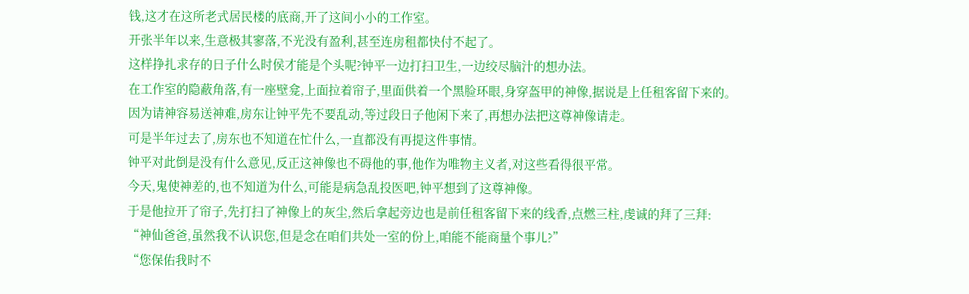钱,这才在这所老式居民楼的底商,开了这间小小的工作室。
开张半年以来,生意极其寥落,不光没有盈利,甚至连房租都快付不起了。
这样挣扎求存的日子什么时侯才能是个头呢?钟平一边打扫卫生,一边绞尽脑汁的想办法。
在工作室的隐蔽角落,有一座壁龛,上面拉着帘子,里面供着一个黑脸环眼,身穿盔甲的神像,据说是上任租客留下来的。
因为请神容易送神难,房东让钟平先不要乱动,等过段日子他闲下来了,再想办法把这尊神像请走。
可是半年过去了,房东也不知道在忙什么,一直都没有再提这件事情。
钟平对此倒是没有什么意见,反正这神像也不碍他的事,他作为唯物主义者,对这些看得很平常。
今天,鬼使神差的,也不知道为什么,可能是病急乱投医吧,钟平想到了这尊神像。
于是他拉开了帘子,先打扫了神像上的灰尘,然后拿起旁边也是前任租客留下来的线香,点燃三柱,虔诚的拜了三拜:
“神仙爸爸,虽然我不认识您,但是念在咱们共处一室的份上,咱能不能商量个事儿?”
“您保佑我时不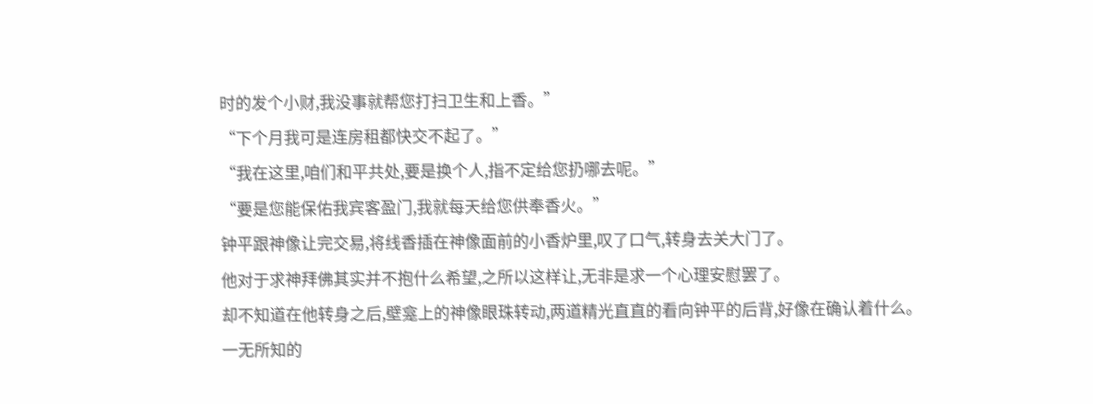时的发个小财,我没事就帮您打扫卫生和上香。”
“下个月我可是连房租都快交不起了。”
“我在这里,咱们和平共处,要是换个人,指不定给您扔哪去呢。”
“要是您能保佑我宾客盈门,我就每天给您供奉香火。”
钟平跟神像让完交易,将线香插在神像面前的小香炉里,叹了口气,转身去关大门了。
他对于求神拜佛其实并不抱什么希望,之所以这样让,无非是求一个心理安慰罢了。
却不知道在他转身之后,壁龛上的神像眼珠转动,两道精光直直的看向钟平的后背,好像在确认着什么。
一无所知的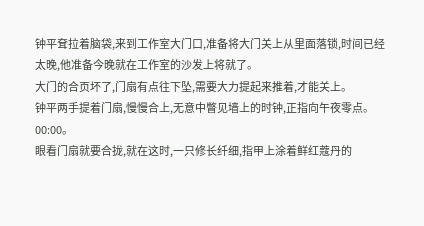钟平耷拉着脑袋,来到工作室大门口,准备将大门关上从里面落锁,时间已经太晚,他准备今晚就在工作室的沙发上将就了。
大门的合页坏了,门扇有点往下坠,需要大力提起来推着,才能关上。
钟平两手提着门扇,慢慢合上,无意中瞥见墙上的时钟,正指向午夜零点。
00:00。
眼看门扇就要合拢,就在这时,一只修长纤细,指甲上涂着鲜红蔻丹的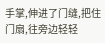手掌,伸进了门缝,把住门扇,往旁边轻轻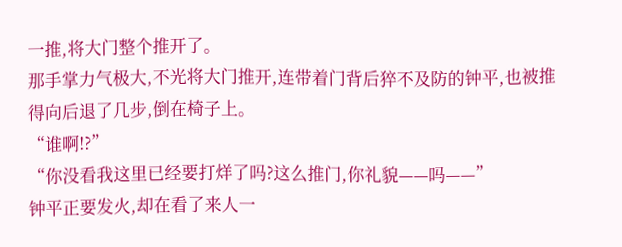一推,将大门整个推开了。
那手掌力气极大,不光将大门推开,连带着门背后猝不及防的钟平,也被推得向后退了几步,倒在椅子上。
“谁啊!?”
“你没看我这里已经要打烊了吗?这么推门,你礼貌——吗——”
钟平正要发火,却在看了来人一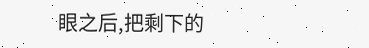眼之后,把剩下的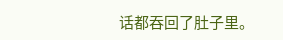话都吞回了肚子里。